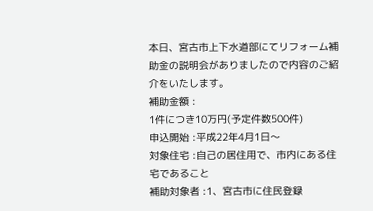本日、宮古市上下水道部にてリフォーム補助金の説明会がありましたので内容のご紹介をいたします。
補助金額 :
1件につき10万円(予定件数500件)
申込開始 :平成22年4月1日〜
対象住宅 :自己の居住用で、市内にある住宅であること
補助対象者 :1、宮古市に住民登録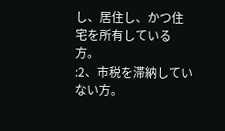し、居住し、かつ住宅を所有している方。
:2、市税を滞納していない方。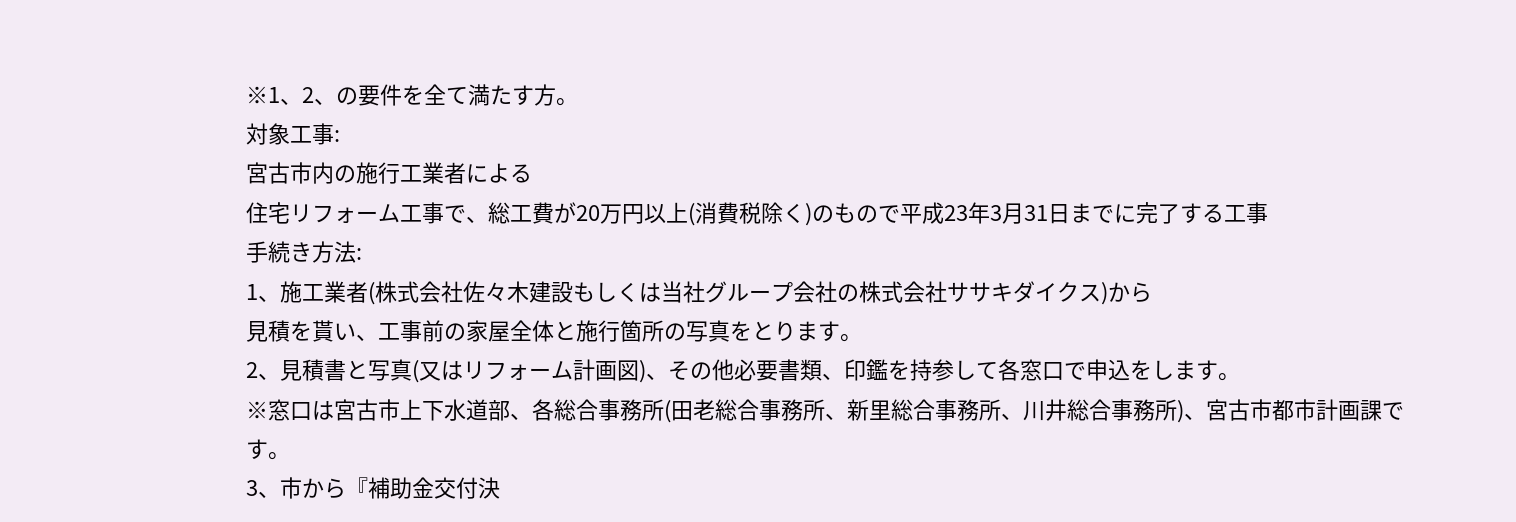※1、2、の要件を全て満たす方。
対象工事:
宮古市内の施行工業者による
住宅リフォーム工事で、総工費が20万円以上(消費税除く)のもので平成23年3月31日までに完了する工事
手続き方法:
1、施工業者(株式会社佐々木建設もしくは当社グループ会社の株式会社ササキダイクス)から
見積を貰い、工事前の家屋全体と施行箇所の写真をとります。
2、見積書と写真(又はリフォーム計画図)、その他必要書類、印鑑を持参して各窓口で申込をします。
※窓口は宮古市上下水道部、各総合事務所(田老総合事務所、新里総合事務所、川井総合事務所)、宮古市都市計画課です。
3、市から『補助金交付決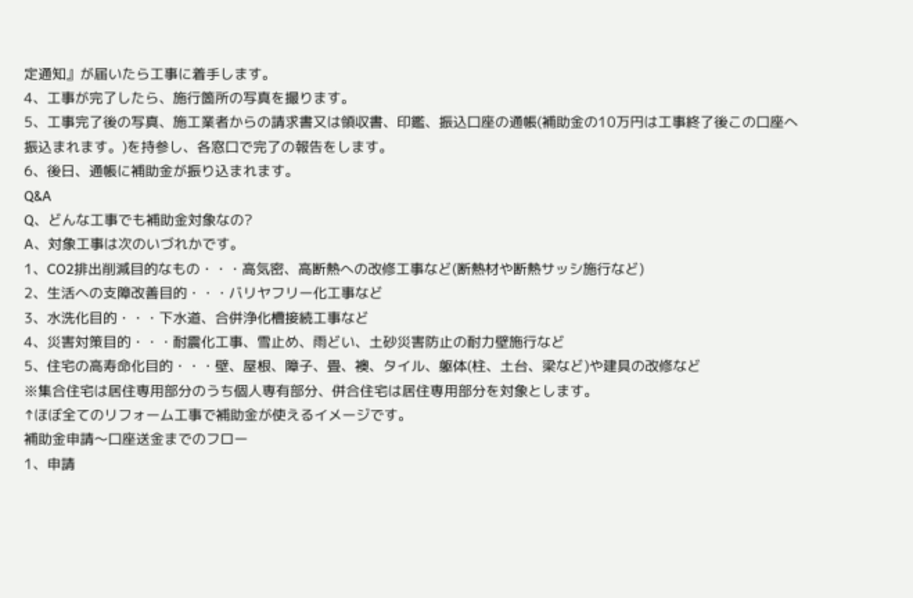定通知』が届いたら工事に着手します。
4、工事が完了したら、施行箇所の写真を撮ります。
5、工事完了後の写真、施工業者からの請求書又は領収書、印鑑、振込口座の通帳(補助金の10万円は工事終了後この口座へ振込まれます。)を持参し、各窓口で完了の報告をします。
6、後日、通帳に補助金が振り込まれます。
Q&A
Q、どんな工事でも補助金対象なの?
A、対象工事は次のいづれかです。
1、CO2排出削減目的なもの・・・高気密、高断熱への改修工事など(断熱材や断熱サッシ施行など)
2、生活への支障改善目的・・・バリヤフリー化工事など
3、水洗化目的・・・下水道、合併浄化槽接続工事など
4、災害対策目的・・・耐震化工事、雪止め、雨どい、土砂災害防止の耐力壁施行など
5、住宅の高寿命化目的・・・壁、屋根、障子、畳、襖、タイル、躯体(柱、土台、梁など)や建具の改修など
※集合住宅は居住専用部分のうち個人専有部分、併合住宅は居住専用部分を対象とします。
↑ほぼ全てのリフォーム工事で補助金が使えるイメージです。
補助金申請〜口座送金までのフロー
1、申請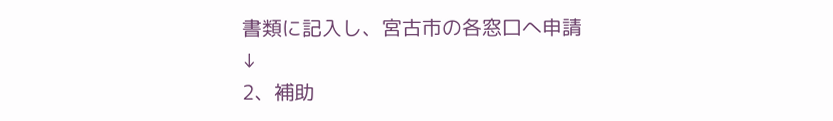書類に記入し、宮古市の各窓口へ申請
↓
2、補助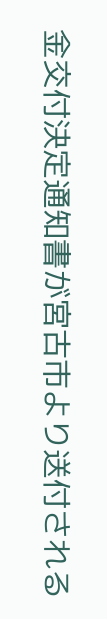金交付決定通知書が宮古市より送付される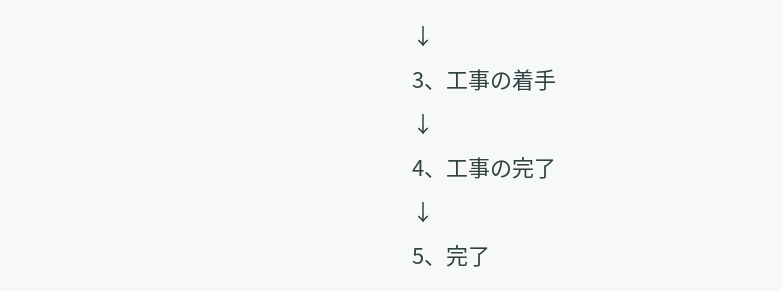↓
3、工事の着手
↓
4、工事の完了
↓
5、完了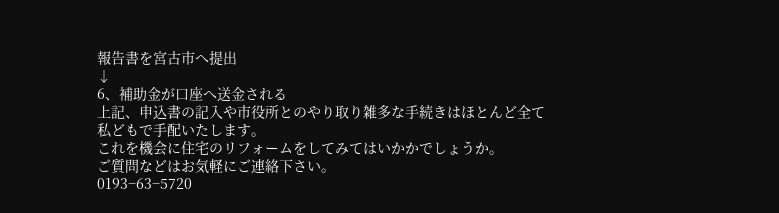報告書を宮古市へ提出
↓
6、補助金が口座へ送金される
上記、申込書の記入や市役所とのやり取り雑多な手続きはほとんど全て
私どもで手配いたします。
これを機会に住宅のリフォームをしてみてはいかかでしょうか。
ご質問などはお気軽にご連絡下さい。
0193−63−5720